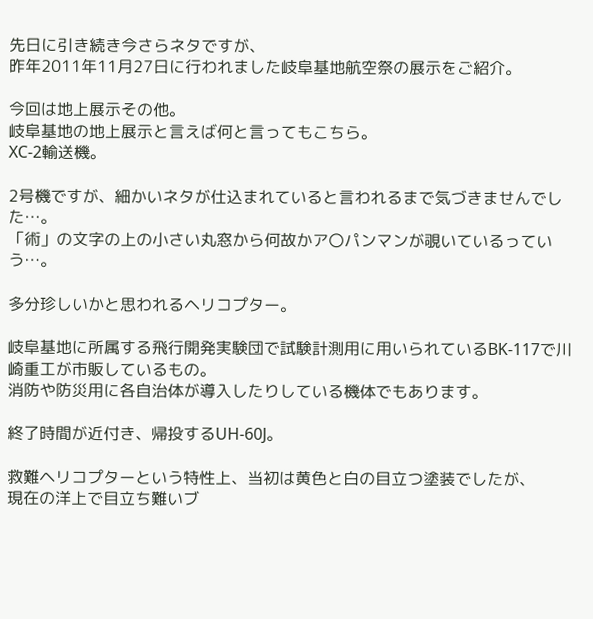先日に引き続き今さらネタですが、
昨年2011年11月27日に行われました岐阜基地航空祭の展示をご紹介。

今回は地上展示その他。
岐阜基地の地上展示と言えば何と言ってもこちら。
XC-2輸送機。

2号機ですが、細かいネタが仕込まれていると言われるまで気づきませんでした…。
「術」の文字の上の小さい丸窓から何故かア〇パンマンが覗いているっていう…。

多分珍しいかと思われるヘリコプター。

岐阜基地に所属する飛行開発実験団で試験計測用に用いられているBK-117で川崎重工が市販しているもの。
消防や防災用に各自治体が導入したりしている機体でもあります。

終了時間が近付き、帰投するUH-60J。

救難ヘリコプターという特性上、当初は黄色と白の目立つ塗装でしたが、
現在の洋上で目立ち難いブ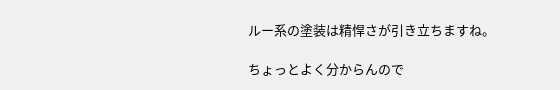ルー系の塗装は精悍さが引き立ちますね。

ちょっとよく分からんので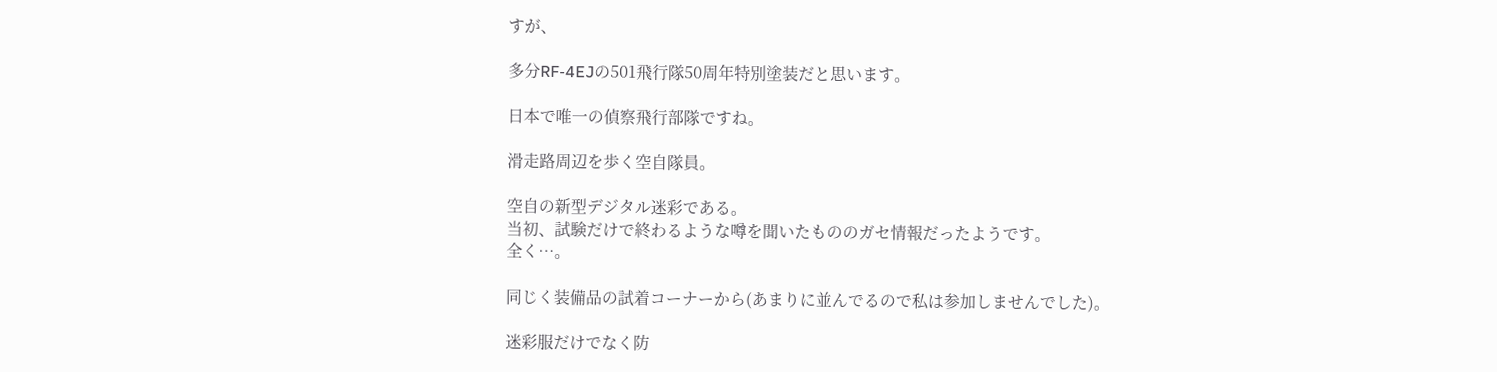すが、

多分RF-4EJの501飛行隊50周年特別塗装だと思います。

日本で唯一の偵察飛行部隊ですね。

滑走路周辺を歩く空自隊員。

空自の新型デジタル迷彩である。
当初、試験だけで終わるような噂を聞いたもののガセ情報だったようです。
全く…。

同じく装備品の試着コーナーから(あまりに並んでるので私は参加しませんでした)。

迷彩服だけでなく防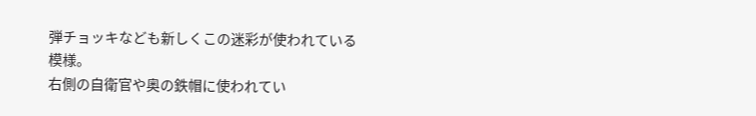弾チョッキなども新しくこの迷彩が使われている模様。
右側の自衛官や奥の鉄帽に使われてい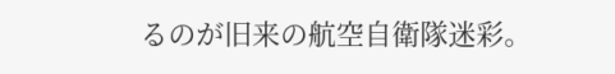るのが旧来の航空自衛隊迷彩。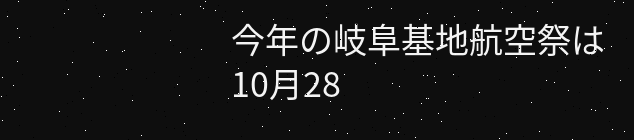今年の岐阜基地航空祭は10月28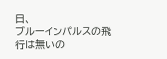日、
ブルーインパルスの飛行は無いの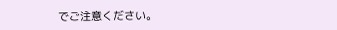でご注意ください。